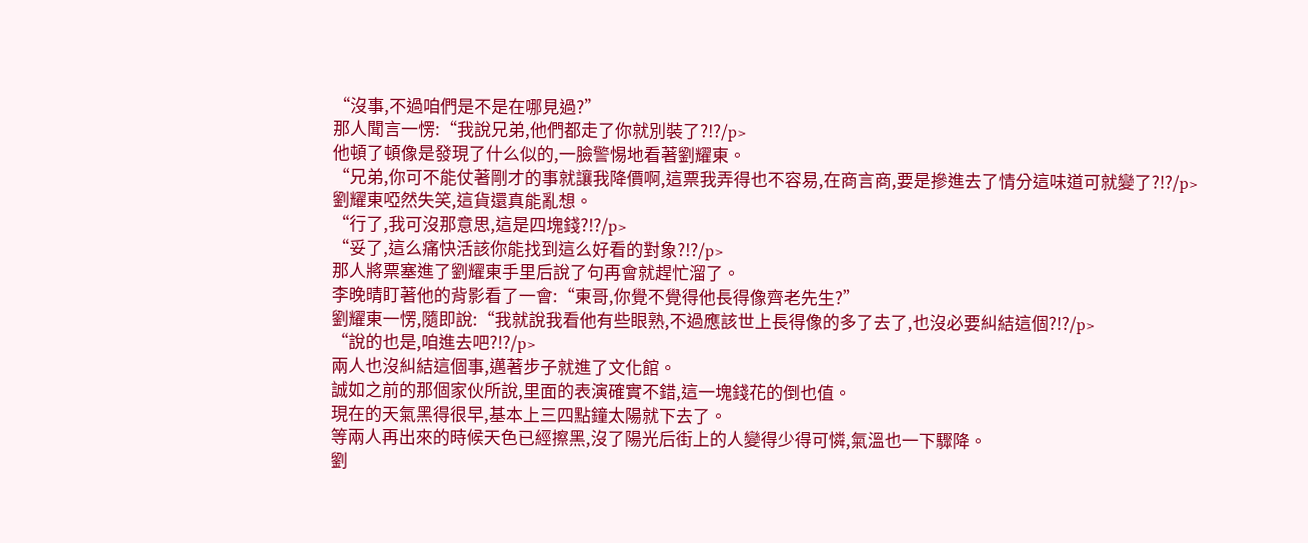“沒事,不過咱們是不是在哪見過?”
那人聞言一愣:“我說兄弟,他們都走了你就別裝了?!?/p>
他頓了頓像是發現了什么似的,一臉警惕地看著劉耀東。
“兄弟,你可不能仗著剛才的事就讓我降價啊,這票我弄得也不容易,在商言商,要是摻進去了情分這味道可就變了?!?/p>
劉耀東啞然失笑,這貨還真能亂想。
“行了,我可沒那意思,這是四塊錢?!?/p>
“妥了,這么痛快活該你能找到這么好看的對象?!?/p>
那人將票塞進了劉耀東手里后說了句再會就趕忙溜了。
李晚晴盯著他的背影看了一會:“東哥,你覺不覺得他長得像齊老先生?”
劉耀東一愣,隨即說:“我就說我看他有些眼熟,不過應該世上長得像的多了去了,也沒必要糾結這個?!?/p>
“說的也是,咱進去吧?!?/p>
兩人也沒糾結這個事,邁著步子就進了文化館。
誠如之前的那個家伙所說,里面的表演確實不錯,這一塊錢花的倒也值。
現在的天氣黑得很早,基本上三四點鐘太陽就下去了。
等兩人再出來的時候天色已經擦黑,沒了陽光后街上的人變得少得可憐,氣溫也一下驟降。
劉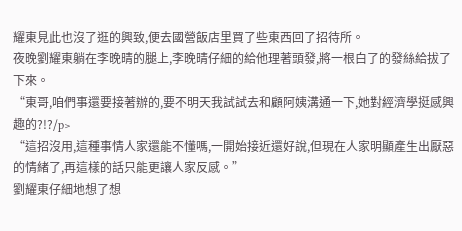耀東見此也沒了逛的興致,便去國營飯店里買了些東西回了招待所。
夜晚劉耀東躺在李晚晴的腿上,李晚晴仔細的給他理著頭發,將一根白了的發絲給拔了下來。
“東哥,咱們事還要接著辦的,要不明天我試試去和顧阿姨溝通一下,她對經濟學挺感興趣的?!?/p>
“這招沒用,這種事情人家還能不懂嗎,一開始接近還好說,但現在人家明顯產生出厭惡的情緒了,再這樣的話只能更讓人家反感。”
劉耀東仔細地想了想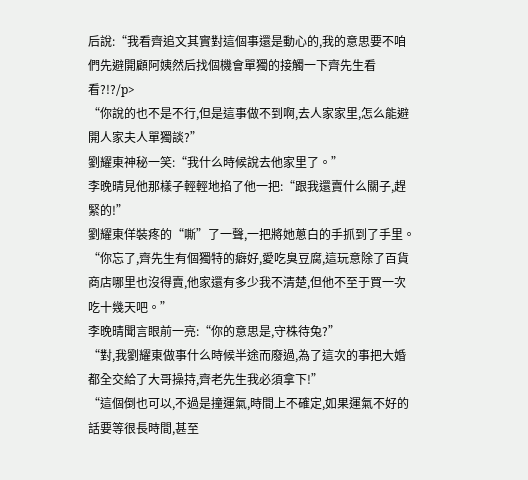后說:“我看齊追文其實對這個事還是動心的,我的意思要不咱們先避開顧阿姨然后找個機會單獨的接觸一下齊先生看看?!?/p>
“你說的也不是不行,但是這事做不到啊,去人家家里,怎么能避開人家夫人單獨談?”
劉耀東神秘一笑:“我什么時候說去他家里了。”
李晚晴見他那樣子輕輕地掐了他一把:“跟我還賣什么關子,趕緊的!”
劉耀東佯裝疼的“嘶”了一聲,一把將她蔥白的手抓到了手里。
“你忘了,齊先生有個獨特的癖好,愛吃臭豆腐,這玩意除了百貨商店哪里也沒得賣,他家還有多少我不清楚,但他不至于買一次吃十幾天吧。”
李晚晴聞言眼前一亮:“你的意思是,守株待兔?”
“對,我劉耀東做事什么時候半途而廢過,為了這次的事把大婚都全交給了大哥操持,齊老先生我必須拿下!”
“這個倒也可以,不過是撞運氣,時間上不確定,如果運氣不好的話要等很長時間,甚至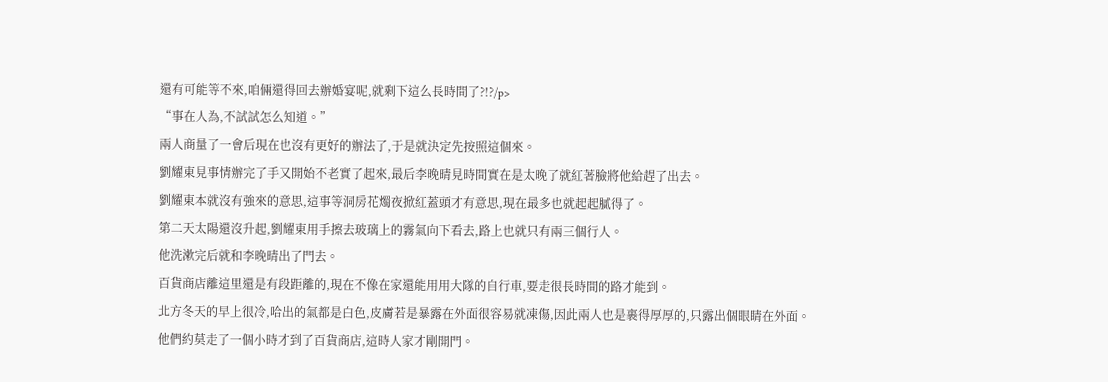還有可能等不來,咱倆還得回去辦婚宴呢,就剩下這么長時間了?!?/p>
“事在人為,不試試怎么知道。”
兩人商量了一會后現在也沒有更好的辦法了,于是就決定先按照這個來。
劉耀東見事情辦完了手又開始不老實了起來,最后李晚晴見時間實在是太晚了就紅著臉將他給趕了出去。
劉耀東本就沒有強來的意思,這事等洞房花燭夜掀紅蓋頭才有意思,現在最多也就起起膩得了。
第二天太陽還沒升起,劉耀東用手擦去玻璃上的霧氣向下看去,路上也就只有兩三個行人。
他洗漱完后就和李晚晴出了門去。
百貨商店離這里還是有段距離的,現在不像在家還能用用大隊的自行車,要走很長時間的路才能到。
北方冬天的早上很冷,哈出的氣都是白色,皮膚若是暴露在外面很容易就凍傷,因此兩人也是裹得厚厚的,只露出個眼睛在外面。
他們約莫走了一個小時才到了百貨商店,這時人家才剛開門。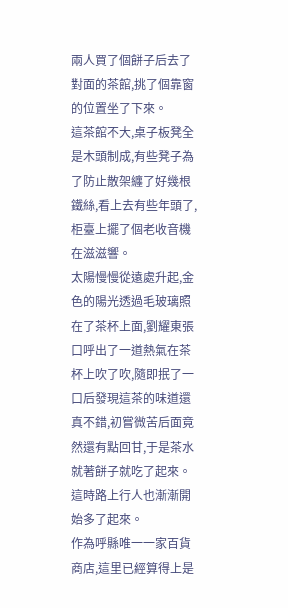兩人買了個餅子后去了對面的茶館,挑了個靠窗的位置坐了下來。
這茶館不大,桌子板凳全是木頭制成,有些凳子為了防止散架纏了好幾根鐵絲,看上去有些年頭了,柜臺上擺了個老收音機在滋滋響。
太陽慢慢從遠處升起,金色的陽光透過毛玻璃照在了茶杯上面,劉耀東張口呼出了一道熱氣在茶杯上吹了吹,隨即抿了一口后發現這茶的味道還真不錯,初嘗微苦后面竟然還有點回甘,于是茶水就著餅子就吃了起來。
這時路上行人也漸漸開始多了起來。
作為呼縣唯一一家百貨商店,這里已經算得上是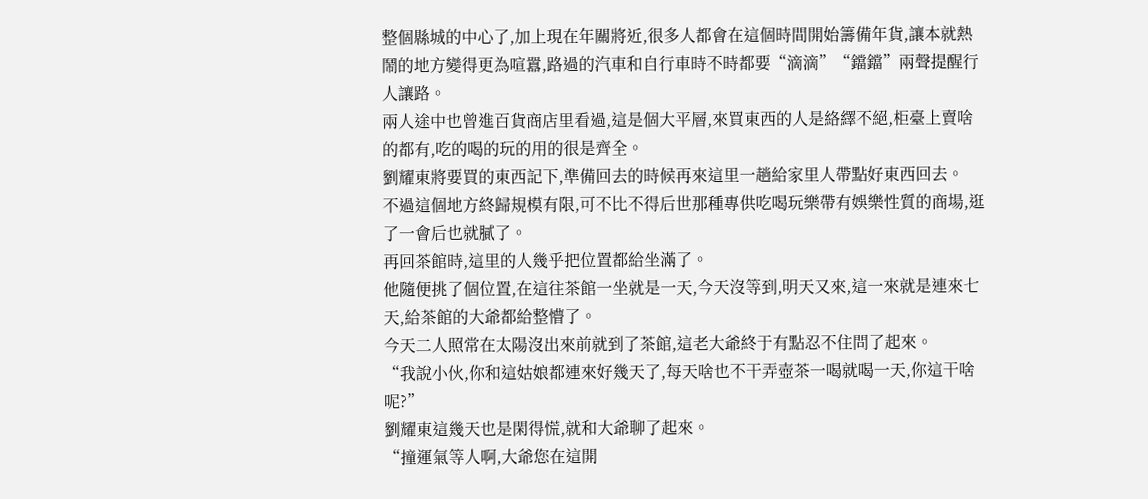整個縣城的中心了,加上現在年關將近,很多人都會在這個時間開始籌備年貨,讓本就熱鬧的地方變得更為喧囂,路過的汽車和自行車時不時都要“滴滴”“鐺鐺”兩聲提醒行人讓路。
兩人途中也曾進百貨商店里看過,這是個大平層,來買東西的人是絡繹不絕,柜臺上賣啥的都有,吃的喝的玩的用的很是齊全。
劉耀東將要買的東西記下,準備回去的時候再來這里一趟給家里人帶點好東西回去。
不過這個地方終歸規模有限,可不比不得后世那種專供吃喝玩樂帶有娛樂性質的商場,逛了一會后也就膩了。
再回茶館時,這里的人幾乎把位置都給坐滿了。
他隨便挑了個位置,在這往茶館一坐就是一天,今天沒等到,明天又來,這一來就是連來七天,給茶館的大爺都給整懵了。
今天二人照常在太陽沒出來前就到了茶館,這老大爺終于有點忍不住問了起來。
“我說小伙,你和這姑娘都連來好幾天了,每天啥也不干弄壺茶一喝就喝一天,你這干啥呢?”
劉耀東這幾天也是閑得慌,就和大爺聊了起來。
“撞運氣等人啊,大爺您在這開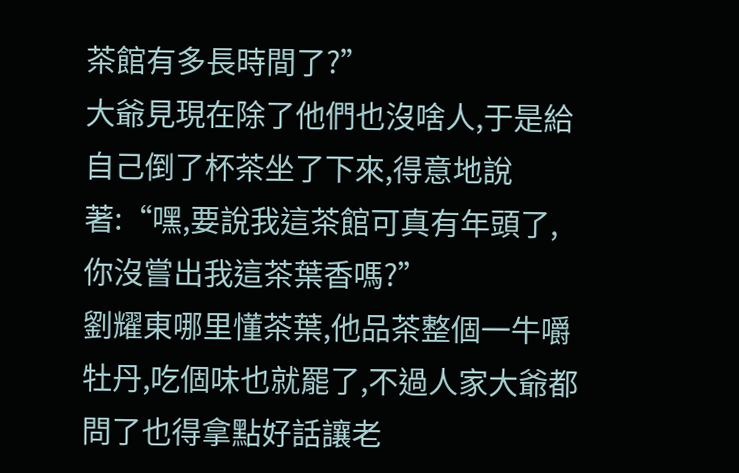茶館有多長時間了?”
大爺見現在除了他們也沒啥人,于是給自己倒了杯茶坐了下來,得意地說著:“嘿,要說我這茶館可真有年頭了,你沒嘗出我這茶葉香嗎?”
劉耀東哪里懂茶葉,他品茶整個一牛嚼牡丹,吃個味也就罷了,不過人家大爺都問了也得拿點好話讓老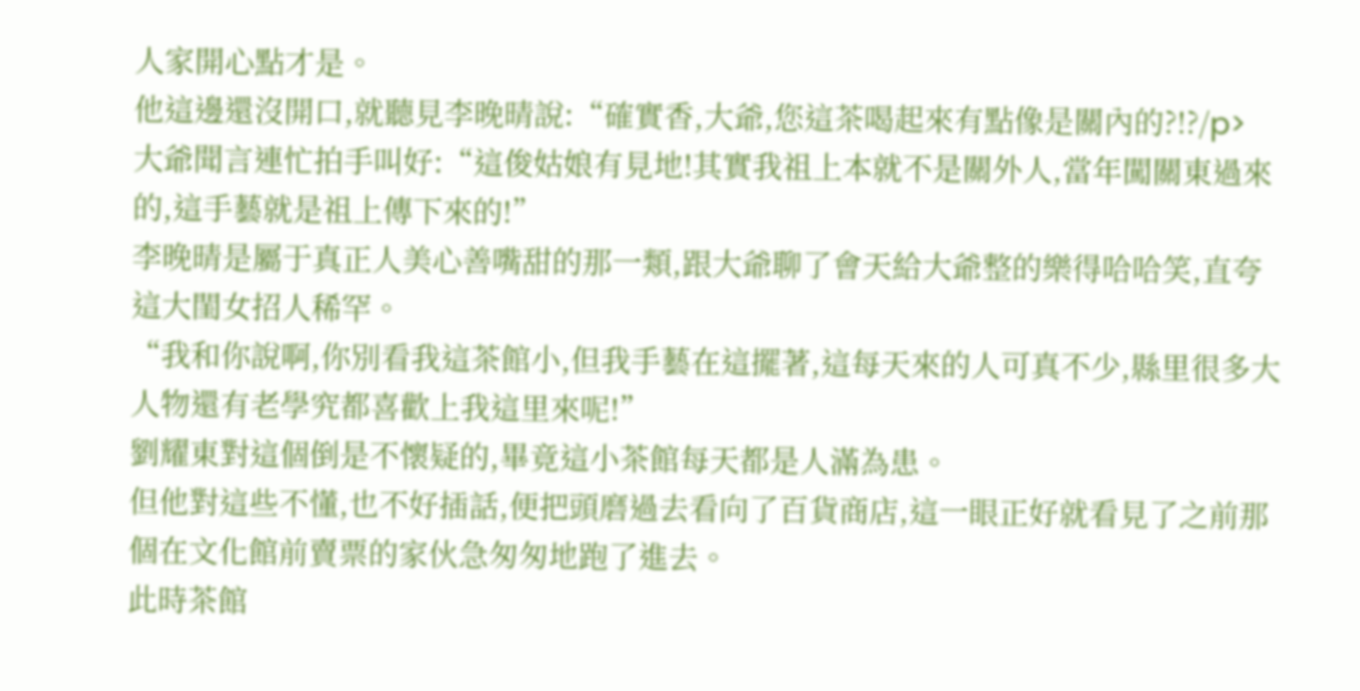人家開心點才是。
他這邊還沒開口,就聽見李晚晴說:“確實香,大爺,您這茶喝起來有點像是關內的?!?/p>
大爺聞言連忙拍手叫好:“這俊姑娘有見地!其實我祖上本就不是關外人,當年闖關東過來的,這手藝就是祖上傳下來的!”
李晚晴是屬于真正人美心善嘴甜的那一類,跟大爺聊了會天給大爺整的樂得哈哈笑,直夸這大閨女招人稀罕。
“我和你說啊,你別看我這茶館小,但我手藝在這擺著,這每天來的人可真不少,縣里很多大人物還有老學究都喜歡上我這里來呢!”
劉耀東對這個倒是不懷疑的,畢竟這小茶館每天都是人滿為患。
但他對這些不懂,也不好插話,便把頭磨過去看向了百貨商店,這一眼正好就看見了之前那個在文化館前賣票的家伙急匆匆地跑了進去。
此時茶館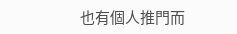也有個人推門而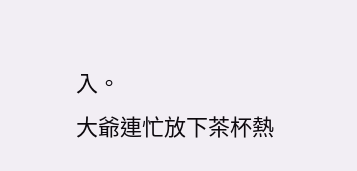入。
大爺連忙放下茶杯熱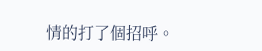情的打了個招呼。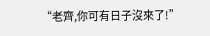“老齊,你可有日子沒來了!”